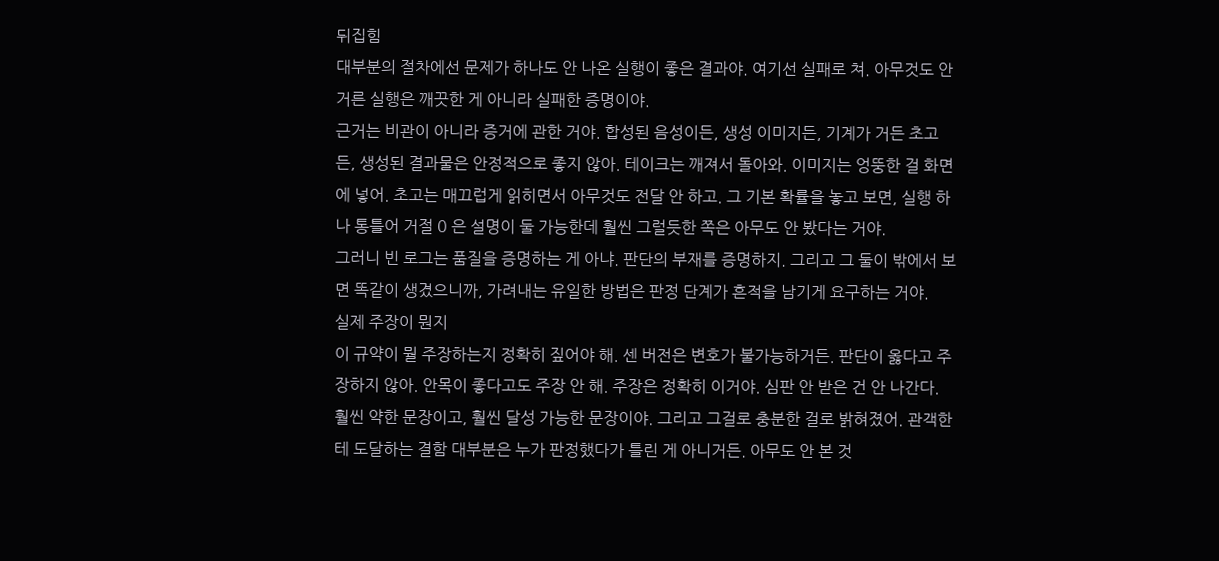뒤집힘
대부분의 절차에선 문제가 하나도 안 나온 실행이 좋은 결과야. 여기선 실패로 쳐. 아무것도 안 거른 실행은 깨끗한 게 아니라 실패한 증명이야.
근거는 비관이 아니라 증거에 관한 거야. 합성된 음성이든, 생성 이미지든, 기계가 거든 초고든, 생성된 결과물은 안정적으로 좋지 않아. 테이크는 깨져서 돌아와. 이미지는 엉뚱한 걸 화면에 넣어. 초고는 매끄럽게 읽히면서 아무것도 전달 안 하고. 그 기본 확률을 놓고 보면, 실행 하나 통틀어 거절 0 은 설명이 둘 가능한데 훨씬 그럴듯한 쪽은 아무도 안 봤다는 거야.
그러니 빈 로그는 품질을 증명하는 게 아냐. 판단의 부재를 증명하지. 그리고 그 둘이 밖에서 보면 똑같이 생겼으니까, 가려내는 유일한 방법은 판정 단계가 흔적을 남기게 요구하는 거야.
실제 주장이 뭔지
이 규약이 뭘 주장하는지 정확히 짚어야 해. 센 버전은 변호가 불가능하거든. 판단이 옳다고 주장하지 않아. 안목이 좋다고도 주장 안 해. 주장은 정확히 이거야. 심판 안 받은 건 안 나간다.
훨씬 약한 문장이고, 훨씬 달성 가능한 문장이야. 그리고 그걸로 충분한 걸로 밝혀졌어. 관객한테 도달하는 결함 대부분은 누가 판정했다가 틀린 게 아니거든. 아무도 안 본 것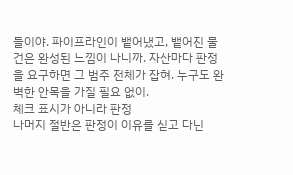들이야. 파이프라인이 뱉어냈고, 뱉어진 물건은 완성된 느낌이 나니까. 자산마다 판정을 요구하면 그 범주 전체가 잡혀. 누구도 완벽한 안목을 가질 필요 없이.
체크 표시가 아니라 판정
나머지 절반은 판정이 이유를 싣고 다닌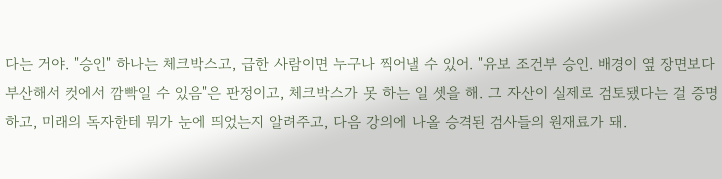다는 거야. "승인" 하나는 체크박스고, 급한 사람이면 누구나 찍어낼 수 있어. "유보 조건부 승인. 배경이 옆 장면보다 부산해서 컷에서 깜빡일 수 있음"은 판정이고, 체크박스가 못 하는 일 셋을 해. 그 자산이 실제로 검토됐다는 걸 증명하고, 미래의 독자한테 뭐가 눈에 띄었는지 알려주고, 다음 강의에 나올 승격된 검사들의 원재료가 돼.